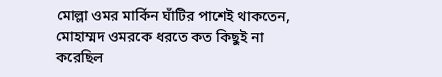মোল্লা ওমর মার্কিন ঘাঁটির পাশেই থাকতেন, মোহাম্মদ ওমরকে ধরতে কত কিছুই না করেছিল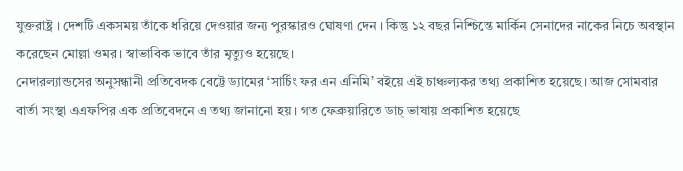যুক্তরাষ্ট্র । দেশটি একসময় তাঁকে ধরিয়ে দেওয়ার জন্য পুরস্কারও ঘোষণা দেন । কিন্তু ১২ বছর নিশ্চিন্তে মার্কিন সেনাদের নাকের নিচে অবস্থান করেছেন মোল্লা ওমর। স্বাভাবিক ভাবে তাঁর মৃত্যুও হয়েছে।
নেদারল্যান্ডসের অনুসন্ধানী প্রতিবেদক বেট্টে ড্যামের ‘সার্চিং ফর এন এনিমি’ বইয়ে এই চাঞ্চল্যকর তথ্য প্রকাশিত হয়েছে। আজ সোমবার বার্তা সংস্থা এএফপির এক প্রতিবেদনে এ তথ্য জানানো হয়। গত ফেব্রুয়ারিতে ডাচ্ ভাষায় প্রকাশিত হয়েছে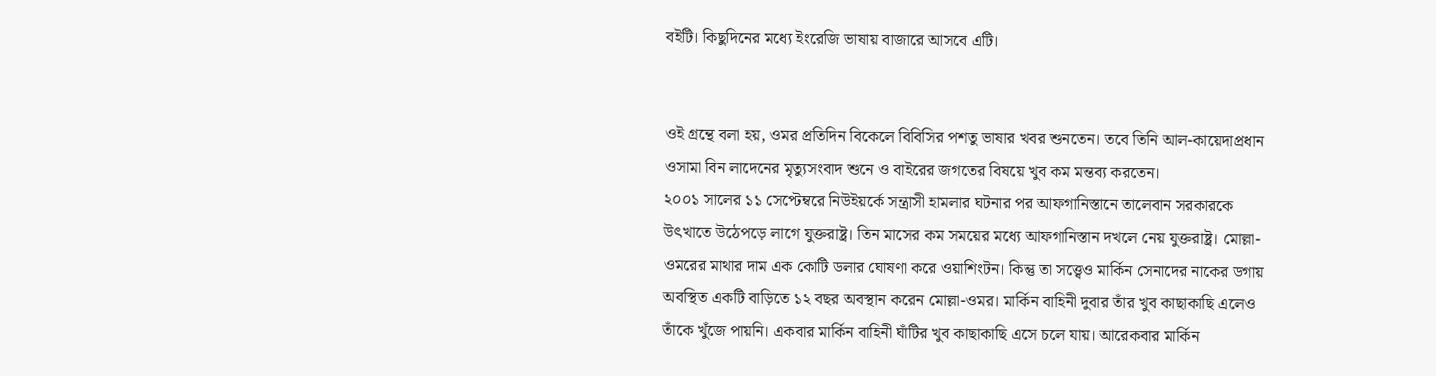বইটি। কিছুদিনের মধ্যে ইংরেজি ভাষায় বাজারে আসবে এটি।


ওই গ্রন্থে বলা হয়, ওমর প্রতিদিন বিকেলে বিবিসির পশতু ভাষার খবর শুনতেন। তবে তিনি আল-কায়েদাপ্রধান ওসামা বিন লাদেনের মৃত্যুসংবাদ শুনে ও বাইরের জগতের বিষয়ে খুব কম মন্তব্য করতেন।
২০০১ সালের ১১ সেপ্টেম্বরে নিউইয়র্কে সন্ত্রাসী হামলার ঘটনার পর আফগানিস্তানে তালেবান সরকারকে উৎখাতে উঠেপড়ে লাগে যুক্তরাষ্ট্র। তিন মাসের কম সময়ের মধ্যে আফগানিস্তান দখলে নেয় যুক্তরাষ্ট্র। মোল্লা-ওমরের মাথার দাম এক কোটি ডলার ঘোষণা করে ওয়াশিংটন। কিন্তু তা সত্ত্বেও মার্কিন সেনাদের নাকের ডগায় অবস্থিত একটি বাড়িতে ১২ বছর অবস্থান করেন মোল্লা-ওমর। মার্কিন বাহিনী দুবার তাঁর খুব কাছাকাছি এলেও তাঁকে খুঁজে পায়নি। একবার মার্কিন বাহিনী ঘাঁটির খুব কাছাকাছি এসে চলে যায়। আরেকবার মার্কিন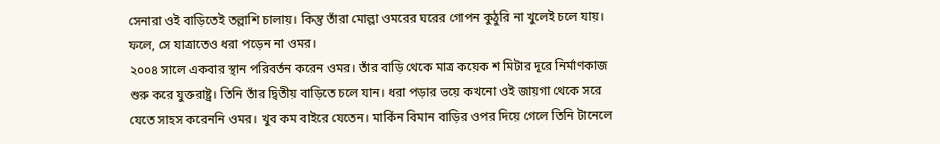সেনারা ওই বাড়িতেই তল্লাশি চালায়। কিন্তু তাঁরা মোল্লা ওমরের ঘরের গোপন কুঠুরি না খুলেই চলে যায়। ফলে, সে যাত্রাতেও ধরা পড়েন না ওমর।
২০০৪ সালে একবার স্থান পরিবর্তন করেন ওমর। তাঁর বাড়ি থেকে মাত্র কয়েক শ মিটার দূরে নির্মাণকাজ শুরু করে যুক্তরাষ্ট্র। তিনি তাঁর দ্বিতীয় বাড়িতে চলে যান। ধরা পড়ার ভয়ে কখনো ওই জায়গা থেকে সরে যেতে সাহস করেননি ওমর। খুব কম বাইরে যেতেন। মার্কিন বিমান বাড়ির ওপর দিয়ে গেলে তিনি টানেলে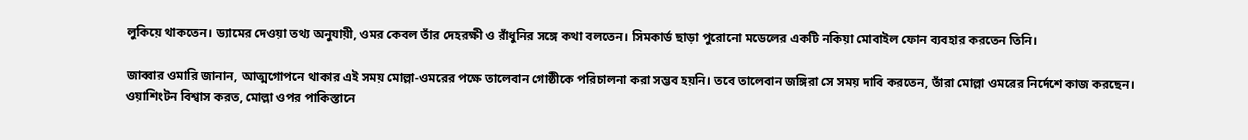লুকিয়ে থাকতেন। ড্যামের দেওয়া তথ্য অনুযায়ী, ওমর কেবল তাঁর দেহরক্ষী ও রাঁধুনির সঙ্গে কথা বলতেন। সিমকার্ড ছাড়া পুরোনো মডেলের একটি নকিয়া মোবাইল ফোন ব্যবহার করতেন তিনি।

জাব্বার ওমারি জানান, আত্মগোপনে থাকার এই সময় মোল্লা-ওমরের পক্ষে তালেবান গোষ্ঠীকে পরিচালনা করা সম্ভব হয়নি। তবে তালেবান জঙ্গিরা সে সময় দাবি করতেন, তাঁরা মোল্লা ওমরের নির্দেশে কাজ করছেন।
ওয়াশিংটন বিশ্বাস করত, মোল্লা ওপর পাকিস্তানে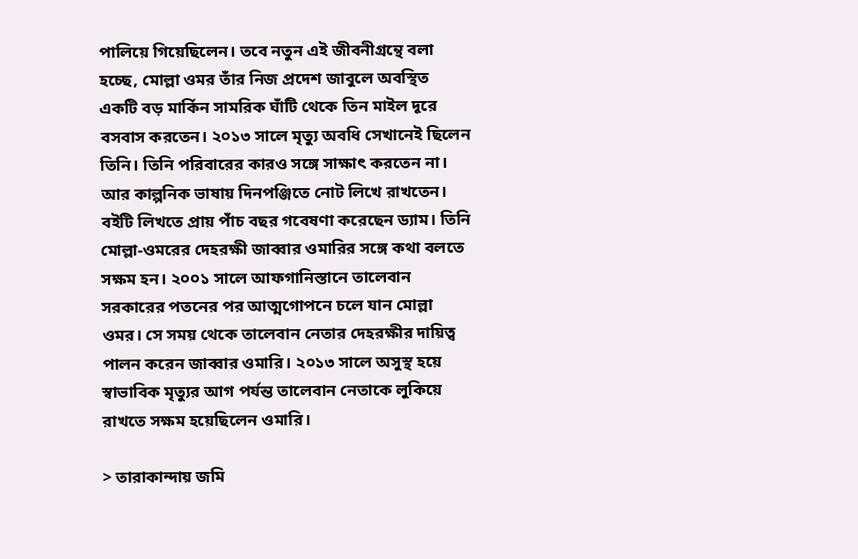পালিয়ে গিয়েছিলেন। তবে নতুন এই জীবনীগ্রন্থে বলা হচ্ছে, মোল্লা ওমর তাঁর নিজ প্রদেশ জাবুলে অবস্থিত একটি বড় মার্কিন সামরিক ঘাঁটি থেকে তিন মাইল দূরে বসবাস করতেন। ২০১৩ সালে মৃত্যু অবধি সেখানেই ছিলেন তিনি। তিনি পরিবারের কারও সঙ্গে সাক্ষাৎ করতেন না। আর কাল্পনিক ভাষায় দিনপঞ্জিতে নোট লিখে রাখতেন।
বইটি লিখতে প্রায় পাঁচ বছর গবেষণা করেছেন ড্যাম। তিনি মোল্লা-ওমরের দেহরক্ষী জাব্বার ওমারির সঙ্গে কথা বলতে সক্ষম হন। ২০০১ সালে আফগানিস্তানে তালেবান সরকারের পতনের পর আত্মগোপনে চলে যান মোল্লা ওমর। সে সময় থেকে তালেবান নেতার দেহরক্ষীর দায়িত্ব পালন করেন জাব্বার ওমারি। ২০১৩ সালে অসুস্থ হয়ে স্বাভাবিক মৃত্যুর আগ পর্যন্ত তালেবান নেতাকে লুকিয়ে রাখতে সক্ষম হয়েছিলেন ওমারি।

> তারাকান্দায় জমি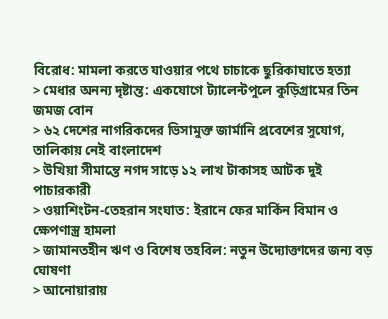বিরোধ: মামলা করতে যাওয়ার পথে চাচাকে ছুরিকাঘাতে হত্যা
> মেধার অনন্য দৃষ্টান্ত: একযোগে ট্যালেন্টপুলে কুড়িগ্রামের তিন জমজ বোন
> ৬২ দেশের নাগরিকদের ভিসামুক্ত জার্মানি প্রবেশের সুযোগ, তালিকায় নেই বাংলাদেশ
> উখিয়া সীমান্তে নগদ সাড়ে ১২ লাখ টাকাসহ আটক দুই পাচারকারী
> ওয়াশিংটন-তেহরান সংঘাত: ইরানে ফের মার্কিন বিমান ও ক্ষেপণাস্ত্র হামলা
> জামানতহীন ঋণ ও বিশেষ তহবিল: নতুন উদ্যোক্তাদের জন্য বড় ঘোষণা
> আনোয়ারায়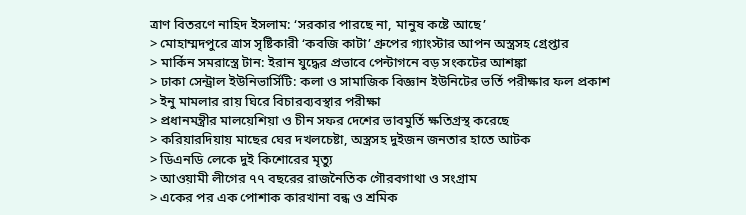ত্রাণ বিতরণে নাহিদ ইসলাম: ‘সরকার পারছে না, মানুষ কষ্টে আছে’
> মোহাম্মদপুরে ত্রাস সৃষ্টিকারী ‘কবজি কাটা’ গ্রুপের গ্যাংস্টার আপন অস্ত্রসহ গ্রেপ্তার
> মার্কিন সমরাস্ত্রে টান: ইরান যুদ্ধের প্রভাবে পেন্টাগনে বড় সংকটের আশঙ্কা
> ঢাকা সেন্ট্রাল ইউনিভার্সিটি: কলা ও সামাজিক বিজ্ঞান ইউনিটের ভর্তি পরীক্ষার ফল প্রকাশ
> ইনু মামলার রায় ঘিরে বিচারব্যবস্থার পরীক্ষা
> প্রধানমন্ত্রীর মালয়েশিয়া ও চীন সফর দেশের ভাবমুর্তি ক্ষতিগ্রস্থ করেছে
> করিয়ারদিয়ায় মাছের ঘের দখলচেষ্টা, অস্ত্রসহ দুইজন জনতার হাতে আটক
> ডিএনডি লেকে দুই কিশোরের মৃত্যু
> আওয়ামী লীগের ৭৭ বছরের রাজনৈতিক গৌরবগাথা ও সংগ্রাম
> একের পর এক পোশাক কারখানা বন্ধ ও শ্রমিক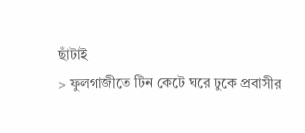ছাঁটাই
> ফুলগাজীতে টিন কেটে ঘরে ঢুকে প্রবাসীর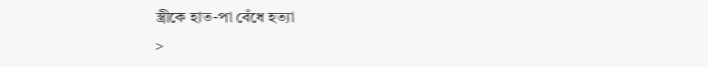স্ত্রীকে হাত-পা বেঁধে হত্যা
>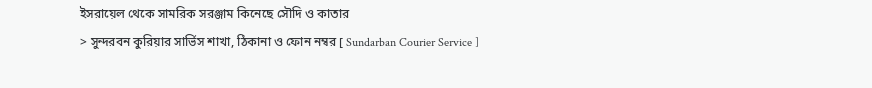ইসরায়েল থেকে সামরিক সরঞ্জাম কিনেছে সৌদি ও কাতার
> সুন্দরবন কুরিয়ার সার্ভিস শাখা, ঠিকানা ও ফোন নম্বর [ Sundarban Courier Service ]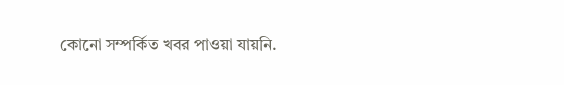কোনো সম্পর্কিত খবর পাওয়া যায়নি.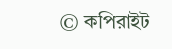© কপিরাইট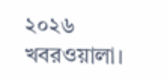২০২৬ খবরওয়ালা।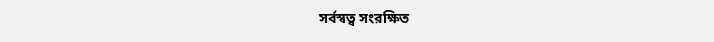সর্বস্বত্ব সংরক্ষিত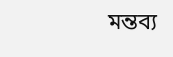মন্তব্য